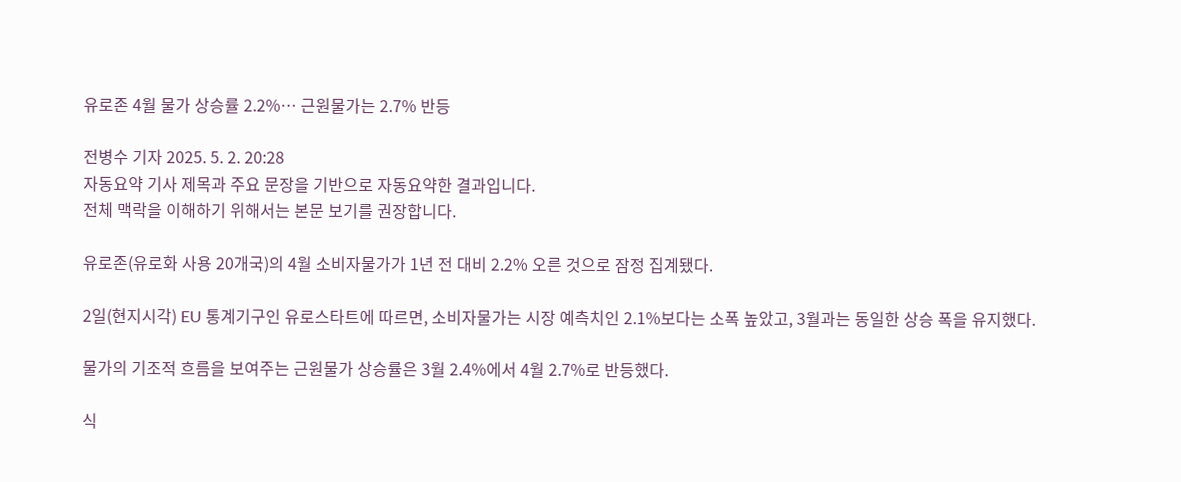유로존 4월 물가 상승률 2.2%… 근원물가는 2.7% 반등

전병수 기자 2025. 5. 2. 20:28
자동요약 기사 제목과 주요 문장을 기반으로 자동요약한 결과입니다.
전체 맥락을 이해하기 위해서는 본문 보기를 권장합니다.

유로존(유로화 사용 20개국)의 4월 소비자물가가 1년 전 대비 2.2% 오른 것으로 잠정 집계됐다.

2일(현지시각) EU 통계기구인 유로스타트에 따르면, 소비자물가는 시장 예측치인 2.1%보다는 소폭 높았고, 3월과는 동일한 상승 폭을 유지했다.

물가의 기조적 흐름을 보여주는 근원물가 상승률은 3월 2.4%에서 4월 2.7%로 반등했다.

식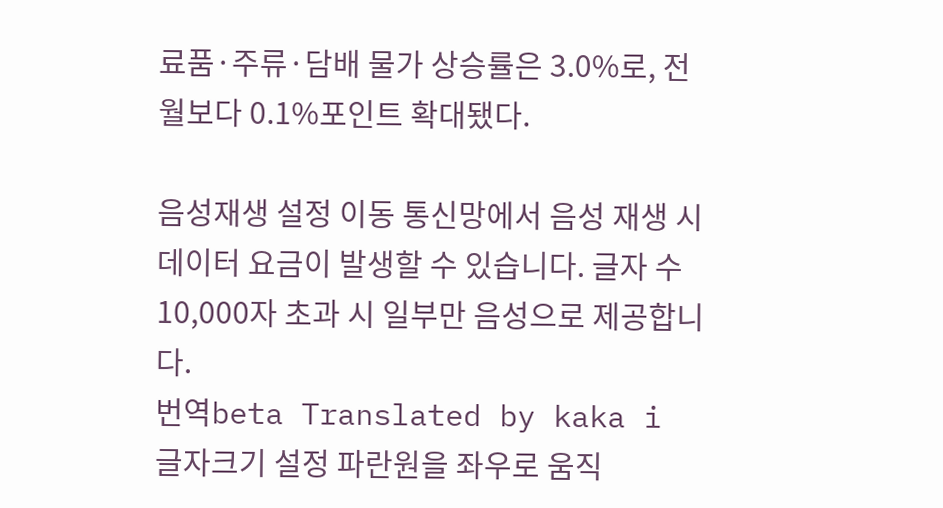료품·주류·담배 물가 상승률은 3.0%로, 전월보다 0.1%포인트 확대됐다.

음성재생 설정 이동 통신망에서 음성 재생 시 데이터 요금이 발생할 수 있습니다. 글자 수 10,000자 초과 시 일부만 음성으로 제공합니다.
번역beta Translated by kaka i
글자크기 설정 파란원을 좌우로 움직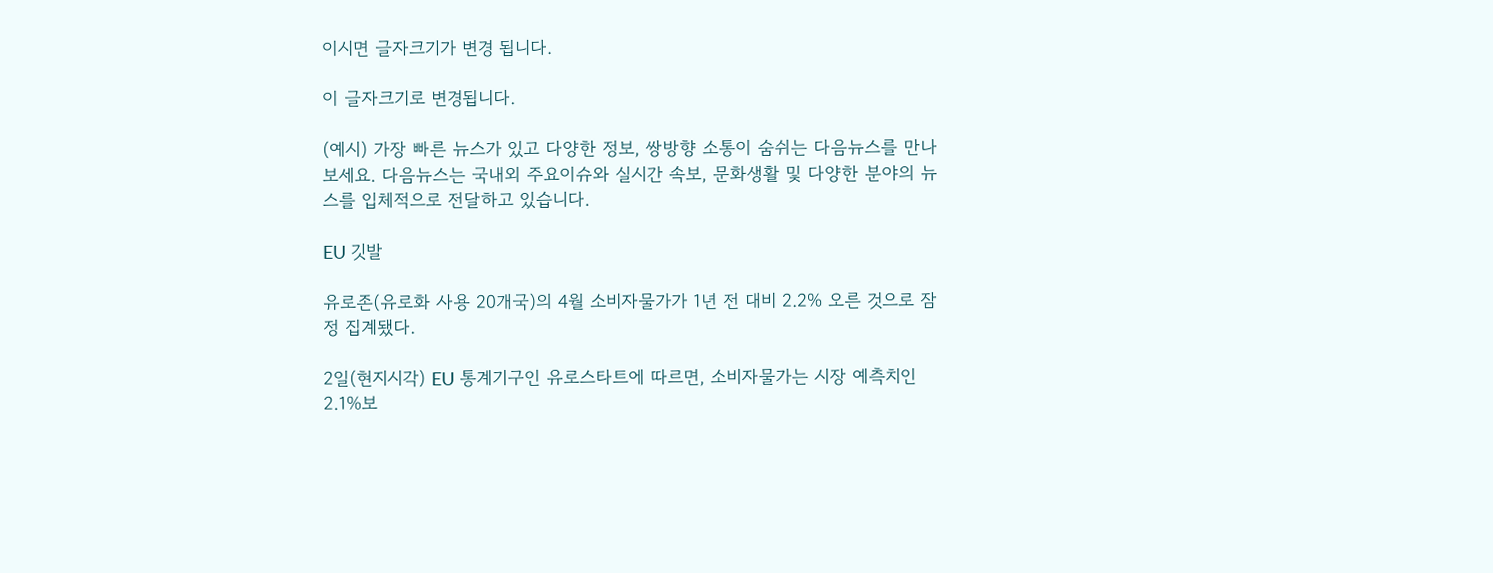이시면 글자크기가 변경 됩니다.

이 글자크기로 변경됩니다.

(예시) 가장 빠른 뉴스가 있고 다양한 정보, 쌍방향 소통이 숨쉬는 다음뉴스를 만나보세요. 다음뉴스는 국내외 주요이슈와 실시간 속보, 문화생활 및 다양한 분야의 뉴스를 입체적으로 전달하고 있습니다.

EU 깃발

유로존(유로화 사용 20개국)의 4월 소비자물가가 1년 전 대비 2.2% 오른 것으로 잠정 집계됐다.

2일(현지시각) EU 통계기구인 유로스타트에 따르면, 소비자물가는 시장 예측치인 2.1%보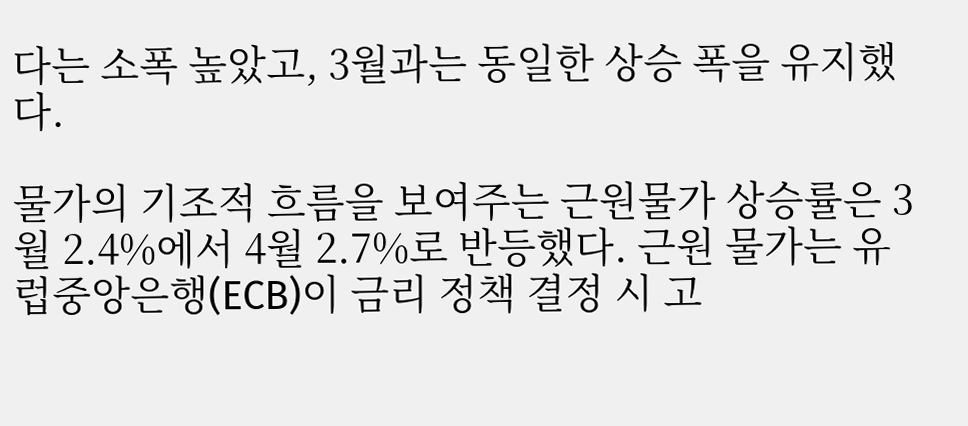다는 소폭 높았고, 3월과는 동일한 상승 폭을 유지했다.

물가의 기조적 흐름을 보여주는 근원물가 상승률은 3월 2.4%에서 4월 2.7%로 반등했다. 근원 물가는 유럽중앙은행(ECB)이 금리 정책 결정 시 고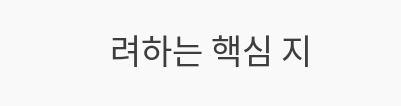려하는 핵심 지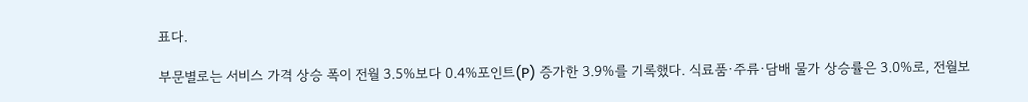표다.

부문별로는 서비스 가격 상승 폭이 전월 3.5%보다 0.4%포인트(P) 증가한 3.9%를 기록했다. 식료품·주류·담배 물가 상승률은 3.0%로, 전월보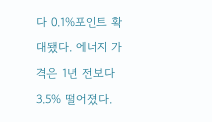다 0.1%포인트 확대됐다. 에너지 가격은 1년 전보다 3.5% 떨어졌다.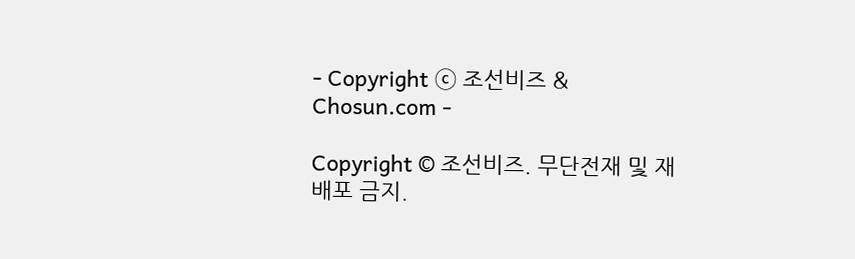- Copyright ⓒ 조선비즈 & Chosun.com -

Copyright © 조선비즈. 무단전재 및 재배포 금지.